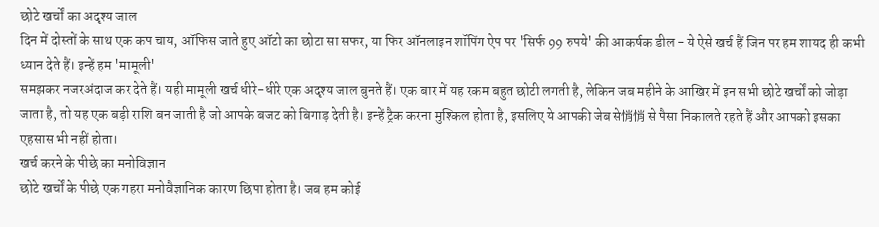छोटे खर्चों का अदृश्य जाल
दिन में दोस्तों के साथ एक कप चाय, ऑफिस जाते हुए ऑटो का छोटा सा सफर, या फिर ऑनलाइन शॉपिंग ऐप पर 'सिर्फ 99 रुपये' की आकर्षक डील - ये ऐसे खर्च हैं जिन पर हम शायद ही कभी ध्यान देते हैं। इन्हें हम 'मामूली'
समझकर नजरअंदाज कर देते हैं। यही मामूली खर्च धीरे-धीरे एक अदृश्य जाल बुनते हैं। एक बार में यह रकम बहुत छोटी लगती है, लेकिन जब महीने के आखिर में इन सभी छोटे खर्चों को जोड़ा जाता है, तो यह एक बड़ी राशि बन जाती है जो आपके बजट को बिगाड़ देती है। इन्हें ट्रैक करना मुश्किल होता है, इसलिए ये आपकी जेब से悄悄 से पैसा निकालते रहते हैं और आपको इसका एहसास भी नहीं होता।
खर्च करने के पीछे का मनोविज्ञान
छोटे खर्चों के पीछे एक गहरा मनोवैज्ञानिक कारण छिपा होता है। जब हम कोई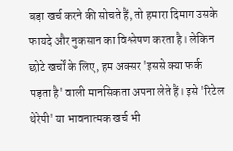बड़ा खर्च करने की सोचते हैं, तो हमारा दिमाग उसके फायदे और नुकसान का विश्लेषण करता है। लेकिन छोटे खर्चों के लिए, हम अक्सर 'इससे क्या फर्क पड़ता है' वाली मानसिकता अपना लेते हैं। इसे 'रिटेल थेरेपी' या भावनात्मक खर्च भी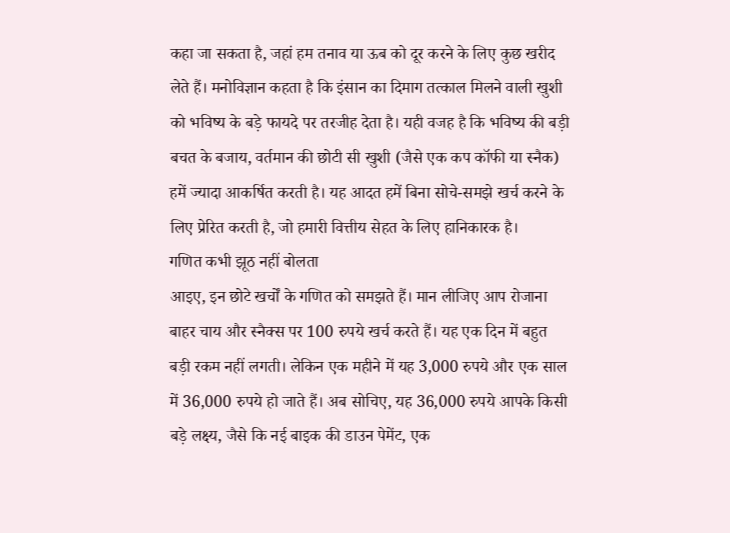कहा जा सकता है, जहां हम तनाव या ऊब को दूर करने के लिए कुछ खरीद लेते हैं। मनोविज्ञान कहता है कि इंसान का दिमाग तत्काल मिलने वाली खुशी को भविष्य के बड़े फायदे पर तरजीह देता है। यही वजह है कि भविष्य की बड़ी बचत के बजाय, वर्तमान की छोटी सी खुशी (जैसे एक कप कॉफी या स्नैक) हमें ज्यादा आकर्षित करती है। यह आदत हमें बिना सोचे-समझे खर्च करने के लिए प्रेरित करती है, जो हमारी वित्तीय सेहत के लिए हानिकारक है।
गणित कभी झूठ नहीं बोलता
आइए, इन छोटे खर्चों के गणित को समझते हैं। मान लीजिए आप रोजाना बाहर चाय और स्नैक्स पर 100 रुपये खर्च करते हैं। यह एक दिन में बहुत बड़ी रकम नहीं लगती। लेकिन एक महीने में यह 3,000 रुपये और एक साल में 36,000 रुपये हो जाते हैं। अब सोचिए, यह 36,000 रुपये आपके किसी बड़े लक्ष्य, जैसे कि नई बाइक की डाउन पेमेंट, एक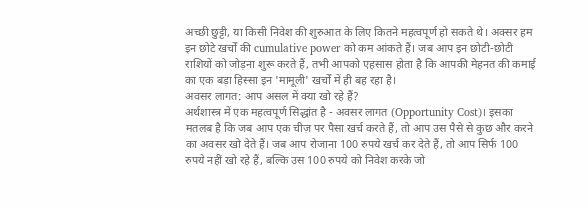अच्छी छुट्टी, या किसी निवेश की शुरुआत के लिए कितने महत्वपूर्ण हो सकते थे। अक्सर हम इन छोटे खर्चों की cumulative power को कम आंकते हैं। जब आप इन छोटी-छोटी राशियों को जोड़ना शुरू करते हैं, तभी आपको एहसास होता है कि आपकी मेहनत की कमाई का एक बड़ा हिस्सा इन 'मामूली' खर्चों में ही बह रहा है।
अवसर लागत: आप असल में क्या खो रहे हैं?
अर्थशास्त्र में एक महत्वपूर्ण सिद्धांत है - अवसर लागत (Opportunity Cost)। इसका मतलब है कि जब आप एक चीज़ पर पैसा खर्च करते हैं, तो आप उस पैसे से कुछ और करने का अवसर खो देते हैं। जब आप रोजाना 100 रुपये खर्च कर देते हैं, तो आप सिर्फ 100 रुपये नहीं खो रहे हैं, बल्कि उस 100 रुपये को निवेश करके जो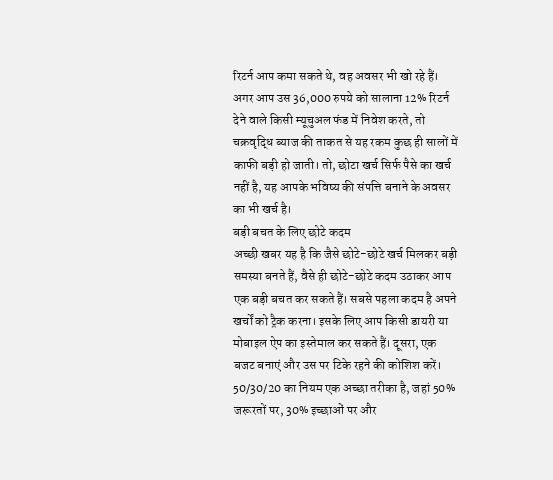रिटर्न आप कमा सकते थे, वह अवसर भी खो रहे हैं। अगर आप उस 36,000 रुपये को सालाना 12% रिटर्न देने वाले किसी म्यूचुअल फंड में निवेश करते, तो चक्रवृद्धि ब्याज की ताकत से यह रकम कुछ ही सालों में काफी बड़ी हो जाती। तो, छोटा खर्च सिर्फ पैसे का खर्च नहीं है, यह आपके भविष्य की संपत्ति बनाने के अवसर का भी खर्च है।
बड़ी बचत के लिए छोटे कदम
अच्छी खबर यह है कि जैसे छोटे-छोटे खर्च मिलकर बड़ी समस्या बनते हैं, वैसे ही छोटे-छोटे कदम उठाकर आप एक बड़ी बचत कर सकते हैं। सबसे पहला कदम है अपने खर्चों को ट्रैक करना। इसके लिए आप किसी डायरी या मोबाइल ऐप का इस्तेमाल कर सकते हैं। दूसरा, एक बजट बनाएं और उस पर टिके रहने की कोशिश करें। 50/30/20 का नियम एक अच्छा तरीका है, जहां 50% जरूरतों पर, 30% इच्छाओं पर और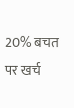20% बचत पर खर्च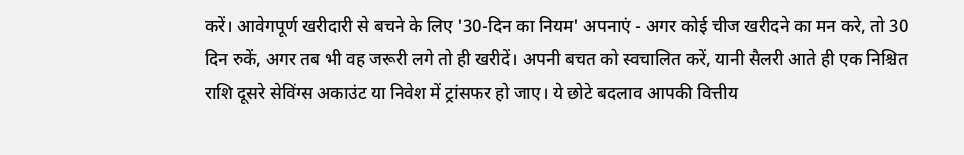करें। आवेगपूर्ण खरीदारी से बचने के लिए '30-दिन का नियम' अपनाएं - अगर कोई चीज खरीदने का मन करे, तो 30 दिन रुकें, अगर तब भी वह जरूरी लगे तो ही खरीदें। अपनी बचत को स्वचालित करें, यानी सैलरी आते ही एक निश्चित राशि दूसरे सेविंग्स अकाउंट या निवेश में ट्रांसफर हो जाए। ये छोटे बदलाव आपकी वित्तीय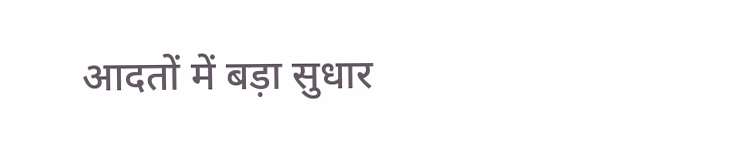आदतों में बड़ा सुधार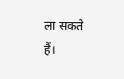ला सकते हैं।